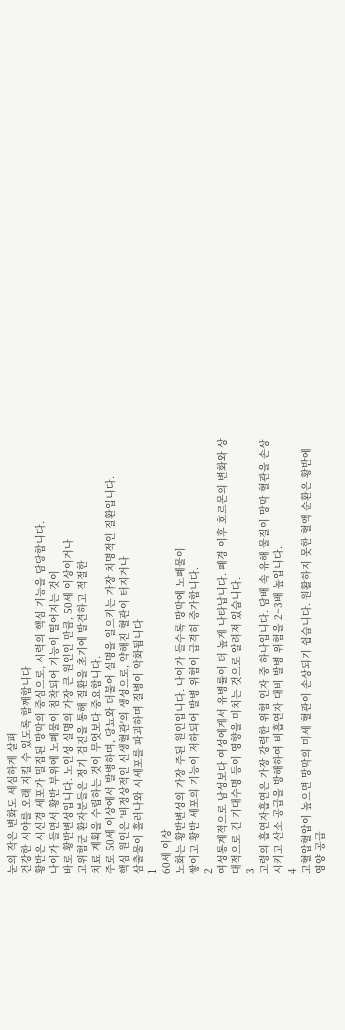눈의 작은 변화도 세심하게 살펴
건강한 시야를 오래 지킬 수 있도록 함께합니다
황반은 시신경 세포가 밀집된 망막의 중심으로, 시력의 핵심 기능을 담당합니다.
나이가 들면서 황반 부위에 노폐물이 침착되어 기능이 떨어지는 것이
바로 황반변성입니다. 노인성 실명의 가장 큰 원인인 만큼, 50세 이상이거나
고위험군 환자분들은 정기 검진을 통해 질환을 초기에 발견하고 적절한
치료 계획을 수립하는 것이 무엇보다 중요합니다.
주로 50세 이상에서 발병하며, 당뇨와 더불어 실명을 일으키는 가장 치명적인 질환입니다.
핵심 원인은 '비정상적인 신생혈관'의 생성으로, 약해진 혈관이 터지거나
삼출물이 흘러나와 시세포를 파괴하며 질병이 악화됩니다
1
60세 이상
노화는 황반변성의 가장 주된 원인입니다. 나이가 들수록 망막에 노폐물이
쌓이고 황반 세포의 기능이 저하되어 발병 위험이 급격히 증가합니다.
2
여성통계적으로 남성보다 여성에게서 유병률이 더 높게 나타납니다. 폐경 이후 호르몬의 변화와 상대적으로 긴 기대수명 등이 영향을 미치는 것으로 알려져 있습니다.
3
고령의 흡연자흡연은 가장 강력한 위험 인자 중 하나입니다. 담배 속 유해 물질이 망막 혈관을 손상시키고 산소 공급을 방해하여 비흡연자 대비 발병 위험을 2~3배 높입니다.
4
고혈압혈압이 높으면 망막의 미세 혈관이 손상되기 쉽습니다. 원활하지 못한 혈액 순환은 황반에 영양 공급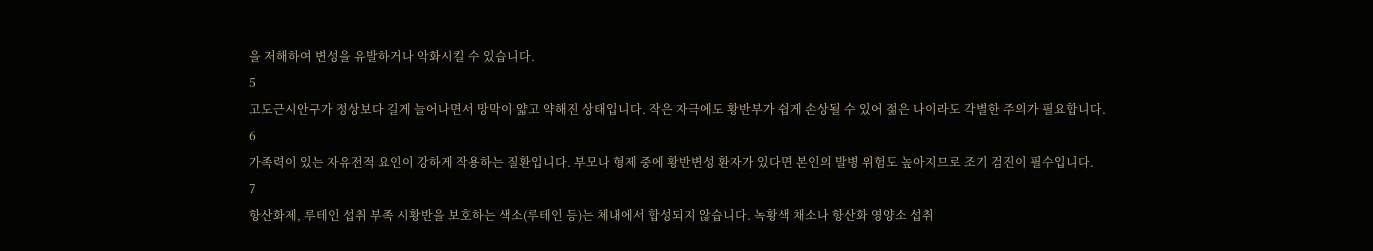을 저해하여 변성을 유발하거나 악화시킬 수 있습니다.
5
고도근시안구가 정상보다 길게 늘어나면서 망막이 얇고 약해진 상태입니다. 작은 자극에도 황반부가 쉽게 손상될 수 있어 젊은 나이라도 각별한 주의가 필요합니다.
6
가족력이 있는 자유전적 요인이 강하게 작용하는 질환입니다. 부모나 형제 중에 황반변성 환자가 있다면 본인의 발병 위험도 높아지므로 조기 검진이 필수입니다.
7
항산화제, 루테인 섭취 부족 시황반을 보호하는 색소(루테인 등)는 체내에서 합성되지 않습니다. 녹황색 채소나 항산화 영양소 섭취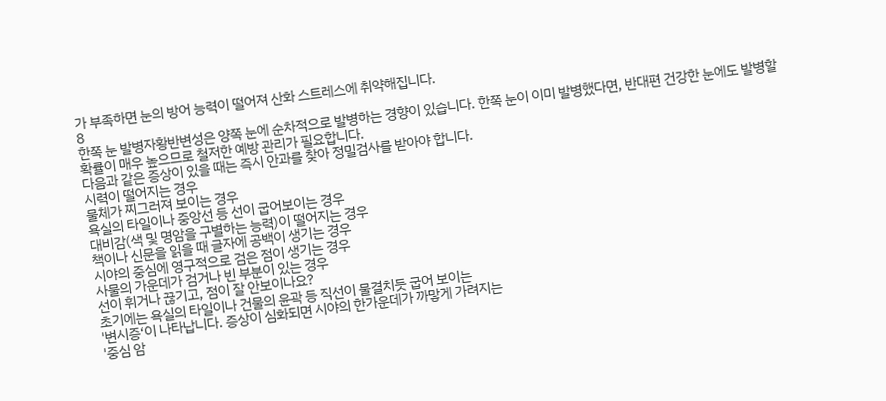가 부족하면 눈의 방어 능력이 떨어져 산화 스트레스에 취약해집니다.
8
한쪽 눈 발병자황반변성은 양쪽 눈에 순차적으로 발병하는 경향이 있습니다. 한쪽 눈이 이미 발병했다면, 반대편 건강한 눈에도 발병할 확률이 매우 높으므로 철저한 예방 관리가 필요합니다.
다음과 같은 증상이 있을 때는 즉시 안과를 찾아 정밀검사를 받아야 합니다.
시력이 떨어지는 경우
물체가 찌그러져 보이는 경우
욕실의 타일이나 중앙선 등 선이 굽어보이는 경우
대비감(색 및 명암을 구별하는 능력)이 떨어지는 경우
책이나 신문을 읽을 때 글자에 공백이 생기는 경우
시야의 중심에 영구적으로 검은 점이 생기는 경우
사물의 가운데가 검거나 빈 부분이 있는 경우
선이 휘거나 끊기고, 점이 잘 안보이나요?
초기에는 욕실의 타일이나 건물의 윤곽 등 직선이 물결치듯 굽어 보이는
'변시증‘이 나타납니다. 증상이 심화되면 시야의 한가운데가 까맣게 가려지는
'중심 암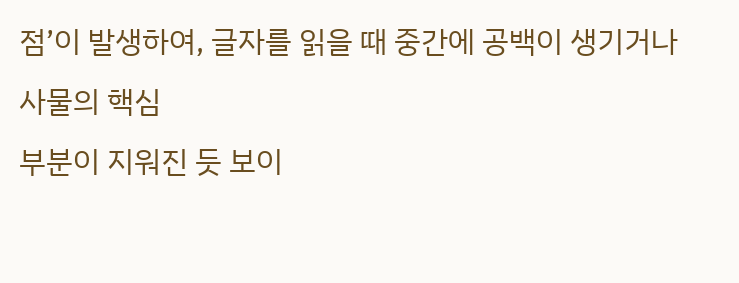점’이 발생하여, 글자를 읽을 때 중간에 공백이 생기거나 사물의 핵심
부분이 지워진 듯 보이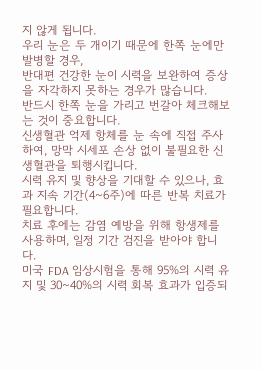지 않게 됩니다.
우리 눈은 두 개이기 때문에 한쪽 눈에만 발병할 경우,
반대편 건강한 눈이 시력을 보완하여 증상을 자각하지 못하는 경우가 많습니다.
반드시 한쪽 눈을 가리고 번갈아 체크해보는 것이 중요합니다.
신생혈관 억제 항체를 눈 속에 직접 주사하여, 망막 시세포 손상 없이 불필요한 신생혈관을 퇴행시킵니다.
시력 유지 및 향상을 기대할 수 있으나, 효과 지속 기간(4~6주)에 따른 반복 치료가 필요합니다.
치료 후에는 감염 예방을 위해 항생제를 사용하며, 일정 기간 검진을 받아야 합니다.
미국 FDA 임상시험을 통해 95%의 시력 유지 및 30~40%의 시력 회복 효과가 입증되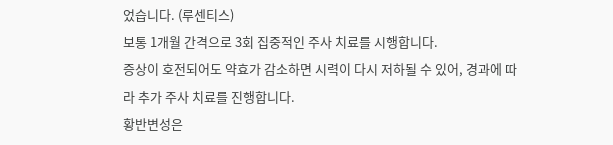었습니다. (루센티스)
보통 1개월 간격으로 3회 집중적인 주사 치료를 시행합니다.
증상이 호전되어도 약효가 감소하면 시력이 다시 저하될 수 있어, 경과에 따라 추가 주사 치료를 진행합니다.
황반변성은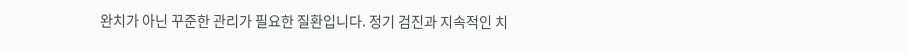완치가 아닌 꾸준한 관리가 필요한 질환입니다. 정기 검진과 지속적인 치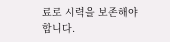료로 시력을 보존해야 합니다.